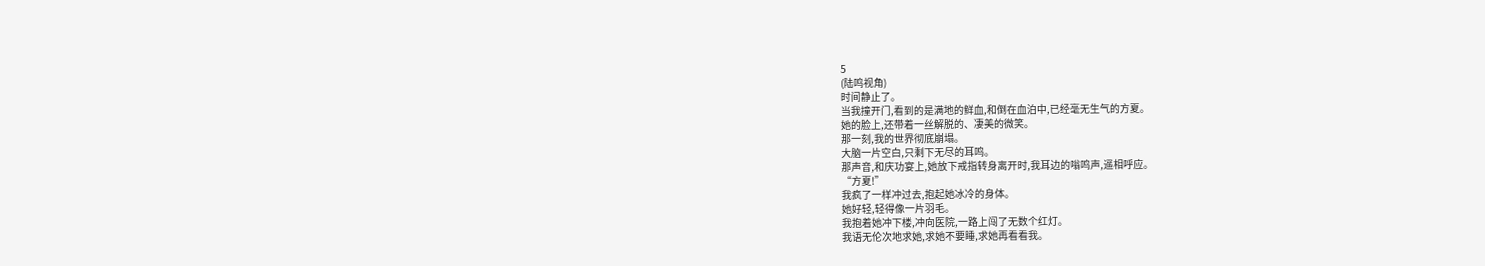5
(陆鸣视角)
时间静止了。
当我撞开门,看到的是满地的鲜血,和倒在血泊中,已经毫无生气的方夏。
她的脸上,还带着一丝解脱的、凄美的微笑。
那一刻,我的世界彻底崩塌。
大脑一片空白,只剩下无尽的耳鸣。
那声音,和庆功宴上,她放下戒指转身离开时,我耳边的嗡鸣声,遥相呼应。
“方夏!”
我疯了一样冲过去,抱起她冰冷的身体。
她好轻,轻得像一片羽毛。
我抱着她冲下楼,冲向医院,一路上闯了无数个红灯。
我语无伦次地求她,求她不要睡,求她再看看我。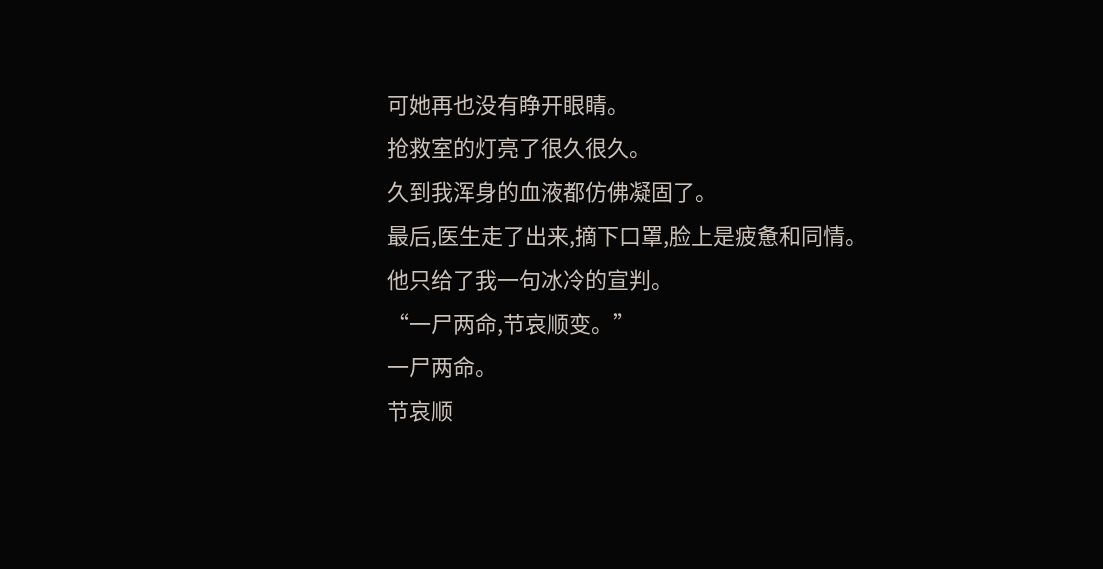可她再也没有睁开眼睛。
抢救室的灯亮了很久很久。
久到我浑身的血液都仿佛凝固了。
最后,医生走了出来,摘下口罩,脸上是疲惫和同情。
他只给了我一句冰冷的宣判。
“一尸两命,节哀顺变。”
一尸两命。
节哀顺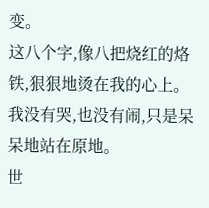变。
这八个字,像八把烧红的烙铁,狠狠地烫在我的心上。
我没有哭,也没有闹,只是呆呆地站在原地。
世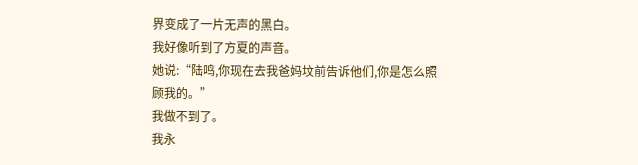界变成了一片无声的黑白。
我好像听到了方夏的声音。
她说:“陆鸣,你现在去我爸妈坟前告诉他们,你是怎么照顾我的。”
我做不到了。
我永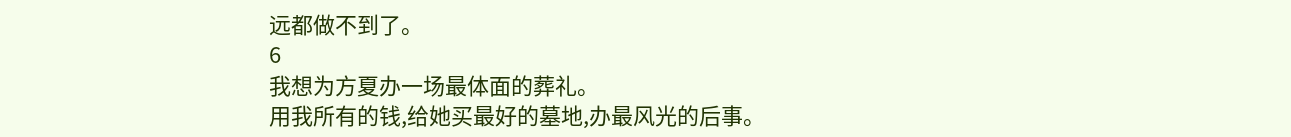远都做不到了。
6
我想为方夏办一场最体面的葬礼。
用我所有的钱,给她买最好的墓地,办最风光的后事。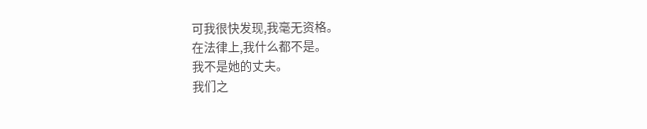可我很快发现,我毫无资格。
在法律上,我什么都不是。
我不是她的丈夫。
我们之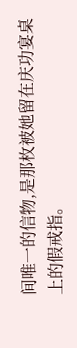间唯一的信物,是那枚被她留在庆功宴桌上的假戒指。